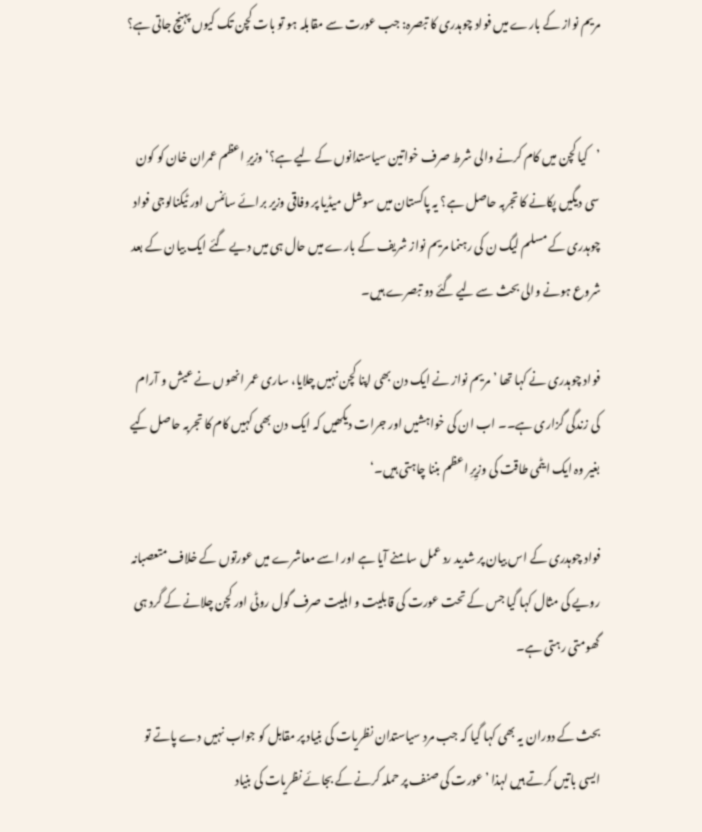مریم نواز کے بارے میں فواد چوہدری کا تبصرہ: جب عورت سے مقابلہ ہو تو بات کچن تک کیوں پہنچ جاتی ہے؟


’کیا کچن میں کام کرنے والی شرط صرف خواتین سیاستدانوں کے لیے ہے؟‘ وزیرِ اعظم عمران خان کو کون سی دیگیں پکانے کا تجربہ حاصل ہے؟ یہ پاکستان میں سوشل میڈیا پر وفاقی وزیر برائے سائنس اور ٹیکنالوجی فواد چوہدری کے مسلم لیگ ن کی رہنما مریم نواز شریف کے بارے میں حال ہی میں دیے گئے ایک بیان کے بعد شروع ہونے والی بحث سے لیے گئے دو تبصرے ہیں۔

فواد چوہدری نے کہا تھا ’مریم نواز نے ایک دن بھی اپنا کچن نہیں چلایا، ساری عمر انھوں نے عیش و آرام کی زندگی گزاری ہے۔۔ اب ان کی خواہشیں اور جرات دیکھیں کہ ایک دن بھی کہیں کام کا تجربہ حاصل کیے بغیر وہ ایک ایٹمی طاقت کی وزیِرِ اعظم بننا چاہتی ہیں۔‘

فواد چوہدری کے اس بیان پر شدید رد عمل سامنے آیا ہے اور اسے معاشرے میں عورتوں کے خلاف متعصبانہ رویے کی مثال کہا گیا جس کے تحت عورت کی قابلیت و اہلیت صرف گول روٹی اور کچن چلانے کے گرد ہی گھومتی رہتی ہے۔

بحث کے دوران یہ بھی کہا گیا کہ جب مرد سیاستدان نظریات کی بنیاد پر مقابل کو جواب نہیں دے پاتے تو ایسی باتیں کرتے ہیں لہذا ’عورت کی صنف پر حملہ کرنے کے بجائے نظریات کی بنیاد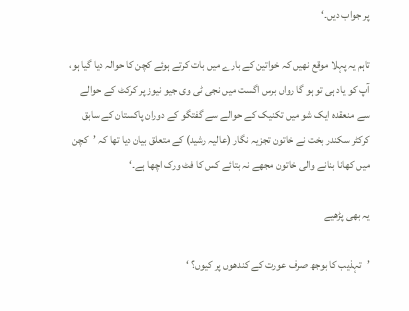پر جواب دیں۔‘

تاہم یہ پہلا موقع نھیں کہ خواتین کے بارے میں بات کرتے ہوئے کچن کا حوالہ دیا گیا ہو، آپ کو یاد ہی تو ہو گا رواں برس اگست میں نجی ٹی وی جیو نیوز پر کرکٹ کے حوالے سے منعقدہ ایک شو میں تکنیک کے حوالے سے گفتگو کے دوران پاکستان کے سابق کرکٹر سکندر بخت نے خاتون تجزیہ نگار (عالیہ رشید) کے متعلق بیان دیا تھا کہ ’کچن میں کھانا بنانے والی خاتون مجھے نہ بتائے کس کا فٹ ورک اچھا ہے۔‘

یہ بھی پڑھیے

’تہذیب کا بوجھ صرف عورت کے کندھوں پر کیوں؟ ‘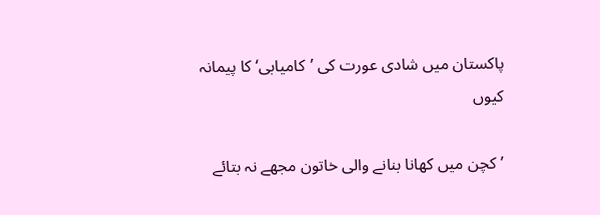پاکستان میں شادی عورت کی ’کامیابی‘ کا پیمانہ کیوں

’کچن میں کھانا بنانے والی خاتون مجھے نہ بتائے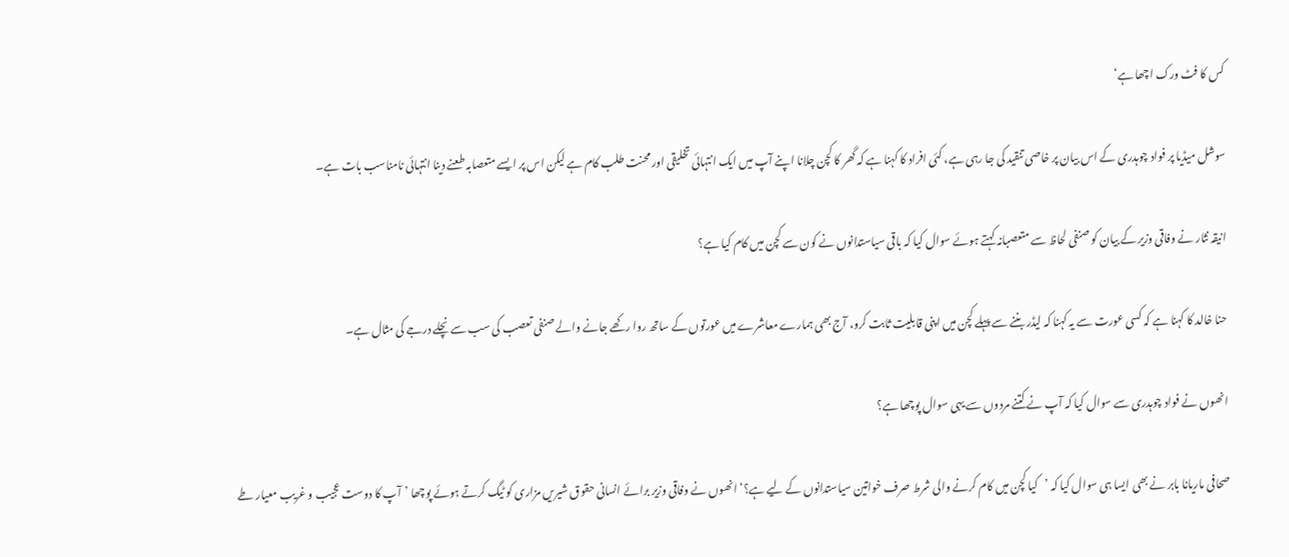کس کا فٹ ورک اچھا ہے‘

سوشل میڈیا پر فواد چوہدری کے اس بیان پر خاصی تنقید کی جا رہی ہے، کئی افراد کا کہنا ہے کہ گھر کا کچن چلانا اپنے آپ میں ایک انتہائی تخلیقی اور محنت طلب کام ہے لیکن اس پر ایسے متعصابہ طعنے دینا انتہائی نامناسب بات ہے۔

انیقہ نثار نے وفاقی وزیر کے بیان کو صنفی لحاظ سے متعصبانہ کہتے ہوئے سوال کیا کہ باقی سیاستدانوں نے کون سے کچن میں کام کیا ہے؟

حنا خالد کا کہنا ہے کہ کسی عورت سے یہ کہنا کہ لیڈر بننے سے پہلے کچن میں اپنی قابلیت ثابت کرو، آج بھی ہمارے معاشرے میں عورتوں کے ساتھ روا رکھے جانے والے صنفی تعصب کی سب سے نچلے درجے کی مثال ہے۔

انھوں نے فواد چوہدری سے سوال کیا کہ آپ نے کتنے مردوں سے یہی سوال پوچھا ہے؟

صحافی ماریانا بابر نے بھی ایسا ہی سوال کیا کہ ’کیا کچن میں کام کرنے والی شرط صرف خواتین سیاستدانوں کے لیے ہے؟‘ انھوں نے وفاقی وزیر برائے انسانی حقوق شیریں مزاری کو ٹیگ کرتے ہوئے پوچھا ’آپ کا دوست عجیب و غریب معیار طے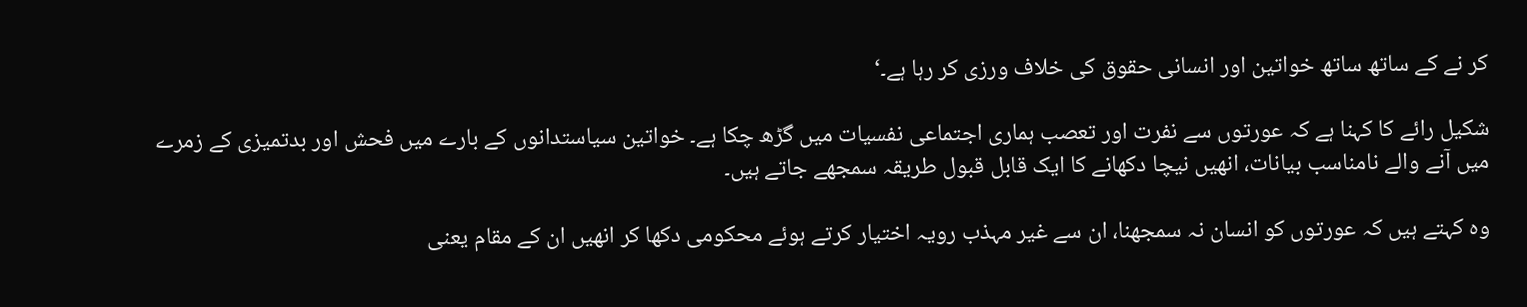کر نے کے ساتھ ساتھ خواتین اور انسانی حقوق کی خلاف ورزی کر رہا ہے۔‘

شکیل رائے کا کہنا ہے کہ عورتوں سے نفرت اور تعصب ہماری اجتماعی نفسیات میں گڑھ چکا ہے۔ خواتین سیاستدانوں کے بارے میں فحش اور بدتمیزی کے زمرے میں آنے والے نامناسب بیانات، انھیں نیچا دکھانے کا ایک قابل قبول طریقہ سمجھے جاتے ہیں۔

وہ کہتے ہیں کہ عورتوں کو انسان نہ سمجھنا، ان سے غیر مہذب رویہ اختیار کرتے ہوئے محکومی دکھا کر انھیں ان کے مقام یعنی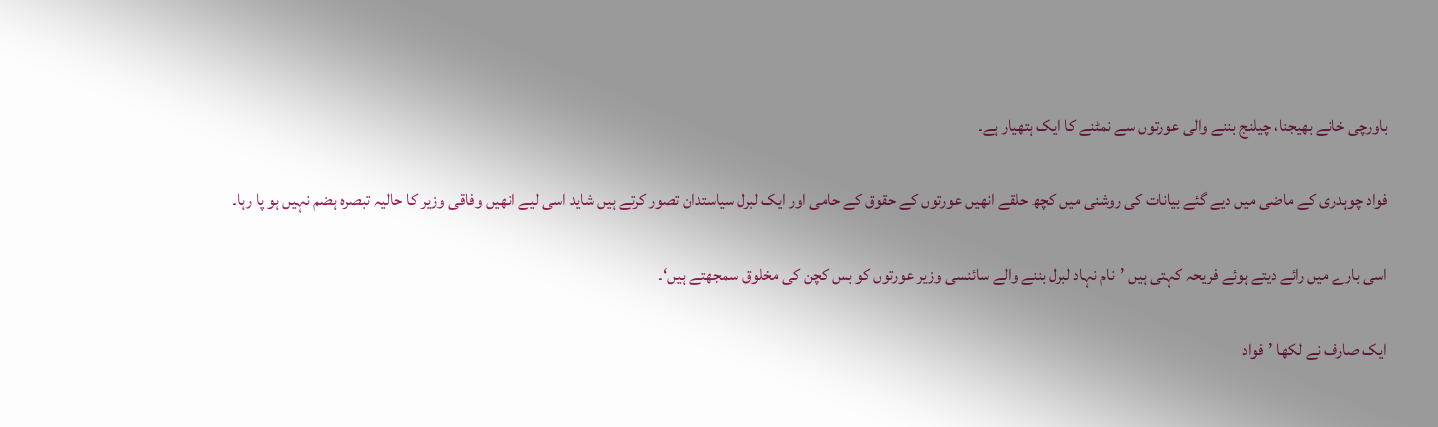باورچی خانے بھیجنا، چیلنج بننے والی عورتوں سے نمٹنے کا ایک ہتھیار ہے۔

فواد چوہدری کے ماضی میں دیے گئے بیانات کی روشنی میں کچھ حلقے انھیں عورتوں کے حقوق کے حامی اور ایک لبرل سیاستدان تصور کرتے ہیں شاید اسی لیے انھیں وفاقی وزیر کا حالیہ تبصرہ ہضم نہیں ہو پا رہا۔

اسی بارے میں رائے دیتے ہوئے فریحہ کہتی ہیں ’نام نہاد لبرل بننے والے سائنسی وزیر عورتوں کو بس کچن کی مخلوق سمجھتے ہیں‘۔

ایک صارف نے لکھا ’فواد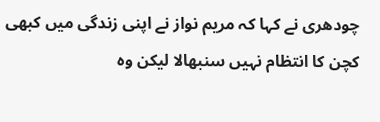چودھری نے کہا کہ مریم نواز نے اپنی زندگی میں کبھی کچن کا انتظام نہیں سنبھالا لیکن وہ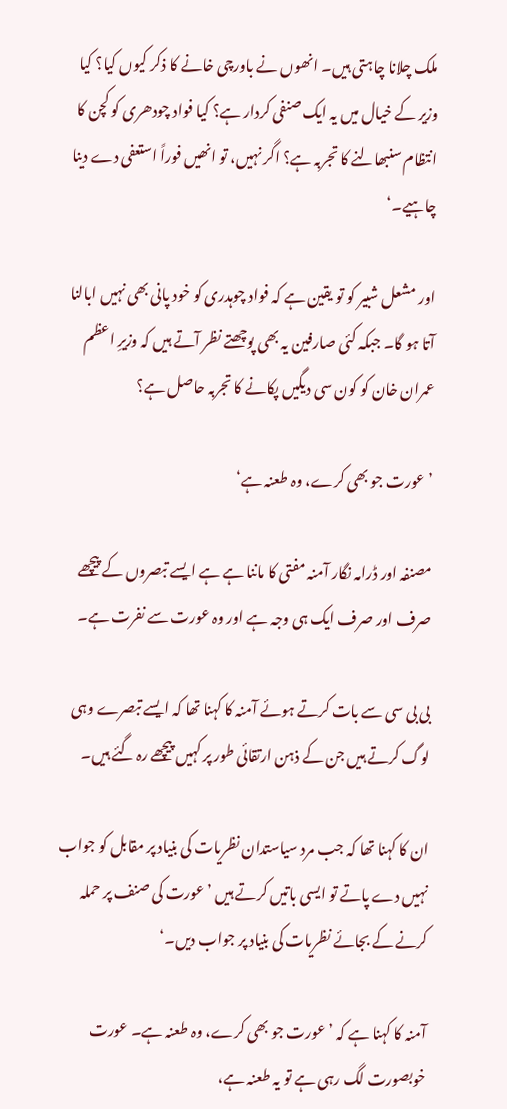ملک چلانا چاہتی ہیں۔ انھوں نے باورچی خانے کا ذکر کیوں کیا؟ کیا وزیر کے خیال میں یہ ایک صنفی کردار ہے؟ کیا فواد چودھری کو کچن کا انتظام سنبھالنے کا تجربہ ہے؟ اگر نہیں، تو انھیں فوراً استعفی دے دینا چاہیے۔‘

اور مشعل شبیر کو تو یقین ہے کہ فواد چوہدری کو خود پانی بھی نہیں ابالنا آتا ہو گا۔ جبکہ کئی صارفین یہ بھی پوچھتے نظر آتے ہیں کہ وزیرِ اعظم عمران خان کو کون سی دیگیں پکانے کا تجربہ حاصل ہے؟

’عورت جو بھی کرے، وہ طعنہ ہے‘

مصنفہ اور ڈرامہ نگار آمنہ مفتی کا ماننا ہے ہے ایسے تبصروں کے پیچھے صرف اور صرف ایک ہی وجہ ہے اور وہ عورت سے نفرت ہے۔

بی بی سی سے بات کرتے ہوئے آمنہ کا کہنا تھا کہ ایسے تبصرے وہی لوگ کرتے ہیں جن کے ذہن ارتقائی طور پر کہیں پیچھے رہ گئے ہیں۔

ان کا کہنا تھا کہ جب مرد سیاستدان نظریات کی بنیاد پر مقابل کو جواب نہیں دے پاتے تو ایسی باتیں کرتے ہیں ’عورت کی صنف پر حملہ کرنے کے بجائے نظریات کی بنیاد پر جواب دیں۔‘

آمنہ کا کہنا ہے کہ ’عورت جو بھی کرے، وہ طعنہ ہے۔ عورت خوبصورت لگ رہی ہے تو یہ طعنہ ہے،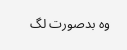وہ بدصورت لگ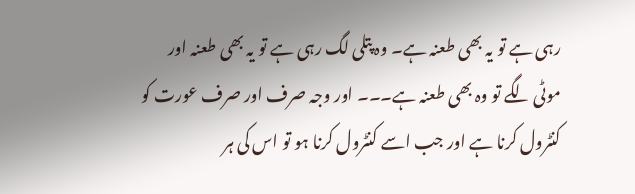رہی ہے تو یہ بھی طعنہ ہے۔ وہ پتلی لگ رہی ہے تو یہ بھی طعنہ اور موٹی لگے تو وہ بھی طعنہ ہے۔۔۔ اور وجہ صرف اور صرف عورت کو کنٹرول کرنا ہے اور جب اسے کنٹرول کرنا ہو تو اس کی ہر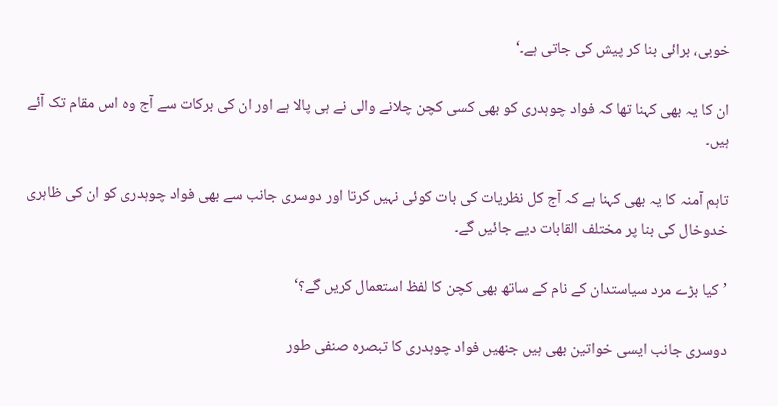خوبی، برائی بنا کر پیش کی جاتی ہے۔‘

ان کا یہ بھی کہنا تھا کہ فواد چوہدری کو بھی کسی کچن چلانے والی نے ہی پالا ہے اور ان کی برکات سے آج وہ اس مقام تک آئے ہیں۔

تاہم آمنہ کا یہ بھی کہنا ہے کہ آج کل نظریات کی بات کوئی نہیں کرتا اور دوسری جانب سے بھی فواد چوہدری کو ان کی ظاہری خدوخال کی بنا پر مختلف القابات دیے جائیں گے۔

’کیا بڑے مرد سیاستدان کے نام کے ساتھ بھی کچن کا لفظ استعمال کریں گے؟‘

دوسری جانب ایسی خواتین بھی ہیں جنھیں فواد چوہدری کا تبصرہ صنفی طور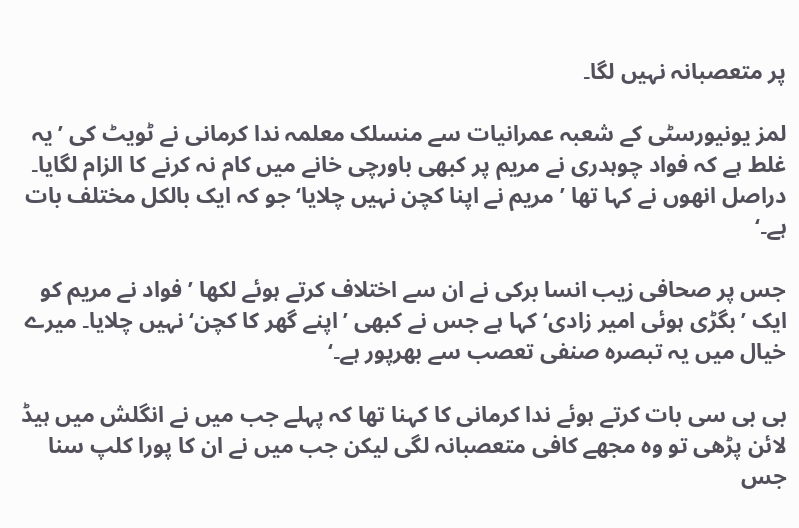پر متعصبانہ نہیں لگا۔

لمز یونیورسٹی کے شعبہ عمرانیات سے منسلک معلمہ ندا کرمانی نے ٹویٹ کی ’یہ غلط ہے کہ فواد چوہدری نے مریم پر کبھی باورچی خانے میں کام نہ کرنے کا الزام لگایا۔ دراصل انھوں نے کہا تھا ’مریم نے اپنا کچن نہیں چلایا‘ جو کہ ایک بالکل مختلف بات ہے۔‘

جس پر صحافی زیب انسا برکی نے ان سے اختلاف کرتے ہوئے لکھا ’فواد نے مریم کو ایک ’بگڑی ہوئی امیر زادی‘ کہا ہے جس نے کبھی ’اپنے گھر کا کچن‘ نہیں چلایا۔ میرے خیال میں یہ تبصرہ صنفی تعصب سے بھرپور ہے۔‘

بی بی سی بات کرتے ہوئے ندا کرمانی کا کہنا تھا کہ پہلے جب میں نے انگلش میں ہیڈ لائن پڑھی تو وہ مجھے کافی متعصبانہ لگی لیکن جب میں نے ان کا پورا کلپ سنا جس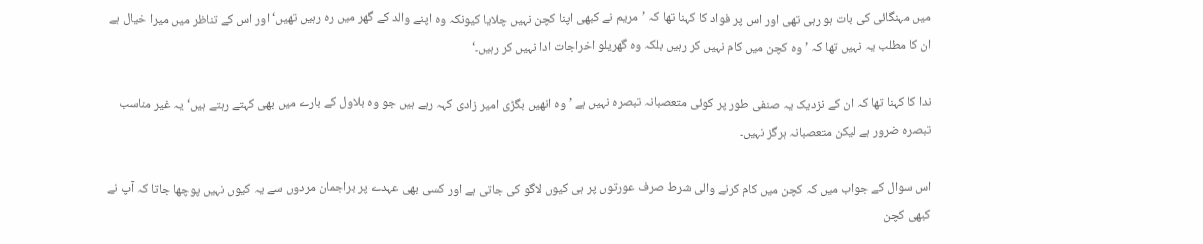میں مہنگائی کی بات ہو رہی تھی اور اس پر فواد کا کہنا تھا کہ ’مریم نے کبھی اپنا کچن نہیں چلایا کیونکہ وہ اپنے والد کے گھر میں رہ رہیں تھیں‘ اور اس کے تناظر میں میرا خیال ہے ان کا مطلب یہ نہیں تھا کہ ’وہ کچن میں کام نہیں کر رہیں بلکہ وہ گھریلو اخراجات ادا نہیں کر رہیں۔‘

ندا کا کہنا تھا کہ ان کے نزدیک یہ صنفی طور پر کوئی متعصبانہ تبصرہ نہیں ہے ’وہ انھیں بگڑی امیر زادی کہہ رہے ہیں جو وہ بلاول کے بارے میں بھی کہتے رہتے ہیں‘ یہ غیر مناسب تبصرہ ضرور ہے لیکن متعصبانہ ہرگز نہیں۔

اس سوال کے جواب میں کہ کچن میں کام کرنے والی شرط صرف عورتوں پر ہی کیوں لاگو کی جاتی ہے اور کسی بھی عہدے پر براجمان مردوں سے یہ کیوں نہیں پوچھا جاتا کہ آپ نے کبھی کچن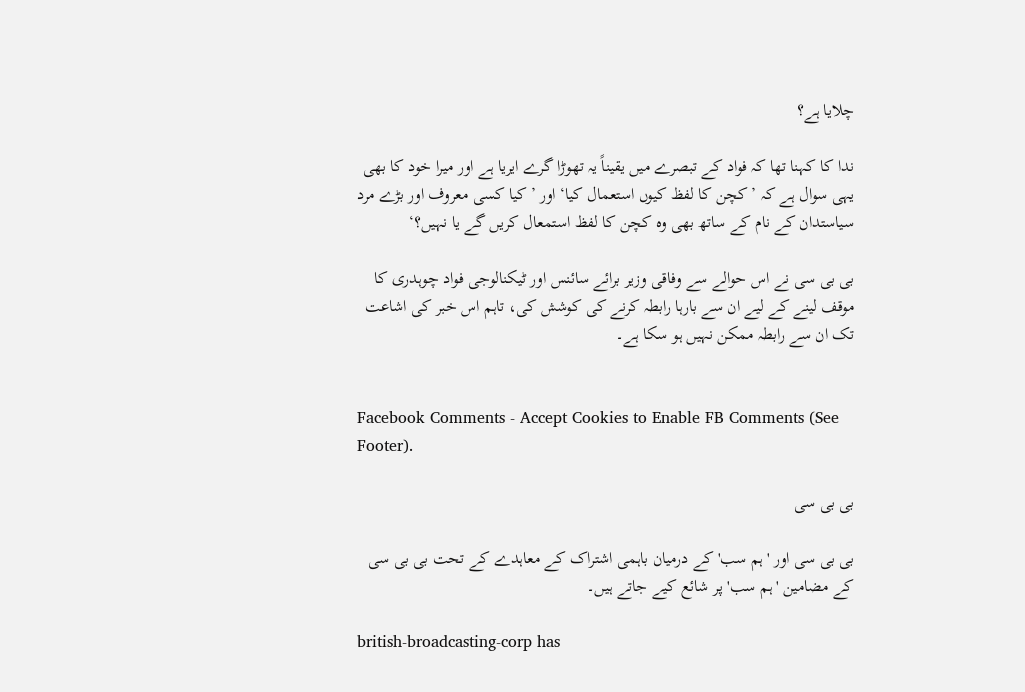چلایا ہے؟

ندا کا کہنا تھا کہ فواد کے تبصرے میں یقیناً یہ تھوڑا گرے ایریا ہے اور میرا خود کا بھی یہی سوال ہے کہ ’کچن کا لفظ کیوں استعمال کیا‘ اور ’کیا کسی معروف اور بڑے مرد سیاستدان کے نام کے ساتھ بھی وہ کچن کا لفظ استمعال کریں گے یا نہیں؟‘

بی بی سی نے اس حوالے سے وفاقی وزیر برائے سائنس اور ٹیکنالوجی فواد چوہدری کا موقف لینے کے لیے ان سے بارہا رابطہ کرنے کی کوشش کی، تاہم اس خبر کی اشاعت تک ان سے رابطہ ممکن نہیں ہو سکا ہے۔


Facebook Comments - Accept Cookies to Enable FB Comments (See Footer).

بی بی سی

بی بی سی اور 'ہم سب' کے درمیان باہمی اشتراک کے معاہدے کے تحت بی بی سی کے مضامین 'ہم سب' پر شائع کیے جاتے ہیں۔

british-broadcasting-corp has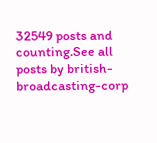32549 posts and counting.See all posts by british-broadcasting-corp